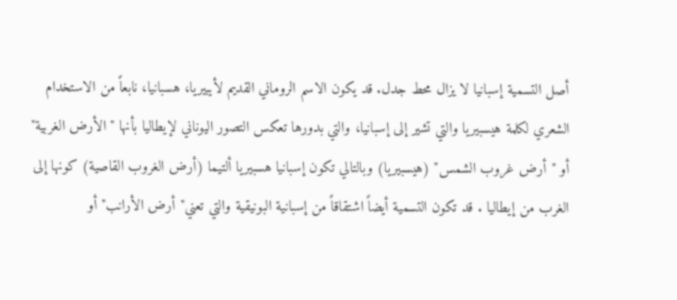أصل التسمية إسبانيا لا يزال محط جدل. قد يكون الاسم الروماني القديم لأيبيريا، هسبانيا، نابعاً من الاستخدام الشعري لكلمة هيسبيريا والتي تشير إلى إسبانيا، والتي بدورها تعكس التصور اليوناني لإيطاليا بأنها "الأرض الغربية" أو "أرض غروب الشمس" (هيسبيريا) وبالتالي تكون إسبانيا هسبيريا ألتيما (أرض الغروب القاصية) كونها إلى الغرب من إيطاليا . قد تكون التسمية أيضاً اشتقاقاً من إسبانية البونيقية والتي تعني"أرض الأرانب" أو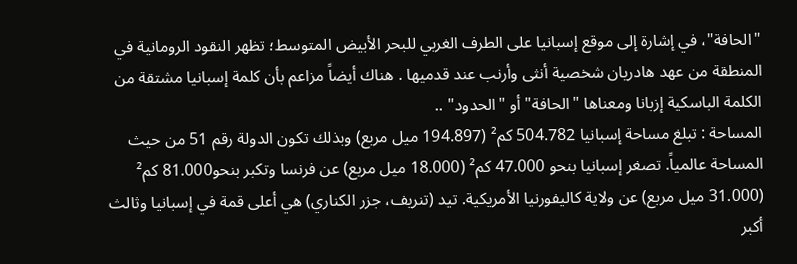"الحافة"، في إشارة إلى موقع إسبانيا على الطرف الغربي للبحر الأبيض المتوسط؛ تظهر النقود الرومانية في المنطقة من عهد هادريان شخصية أنثى وأرنب عند قدميها . هناك أيضاً مزاعم بأن كلمة إسبانيا مشتقة من الكلمة الباسكية إزبانا ومعناها "الحافة" أو "الحدود" ..
المساحة : تبلغ مساحة إسبانيا 504.782 كم² (194.897 ميل مربع) وبذلك تكون الدولة رقم 51 من حيث المساحة عالمياً. تصغر إسبانيا بنحو 47.000 كم² (18.000 ميل مربع) عن فرنسا وتكبر بنحو81.000 كم² (31.000 ميل مربع) عن ولاية كاليفورنيا الأمريكية. تيد (تنريف، جزر الكناري) هي أعلى قمة في إسبانيا وثالث أكبر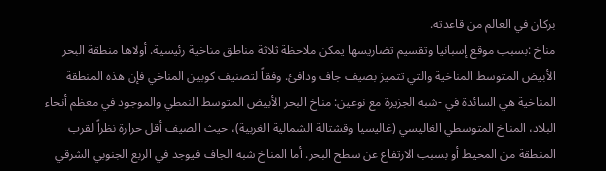بركان في العالم من قاعدته.
مناخ :بسبب موقع إسبانيا وتقسيم تضاريسها يمكن ملاحظة ثلاثة مناطق مناخية رئيسية. أولاها منطقة البحر الأبيض المتوسط المناخية والتي تتميز بصيف جاف ودافئ. وفقاً لتصنيف كوبين المناخي فإن هذه المنطقة المناخية هي السائدة في -شبه الجزيرة مع نوعين: مناخ البحر الأبيض المتوسط النمطي والموجود في معظم أنحاء البلاد، المناخ المتوسطي الغاليسي (غاليسيا وقشتالة الشمالية الغربية)، حيث الصيف أقل حرارة نظراً لقرب المنطقة من المحيط أو بسبب الارتفاع عن سطح البحر. أما المناخ شبه الجاف فيوجد في الربع الجنوبي الشرقي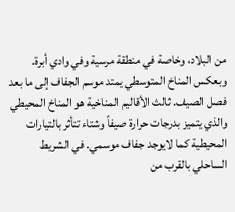من البلاد، وخاصة في منطقة مرسية وفي وادي أبرة. وبعكس المناخ المتوسطي يمتد موسم الجفاف إلى ما بعد فصل الصيف. ثالث الأقاليم المناخية هو المناخ المحيطي والذي يتميز بدرجات حرارة صيفاً وشتاء تتأثر بالتيارات المحيطية كما لايوجد جفاف موسمي. في الشريط الساحلي بالقرب من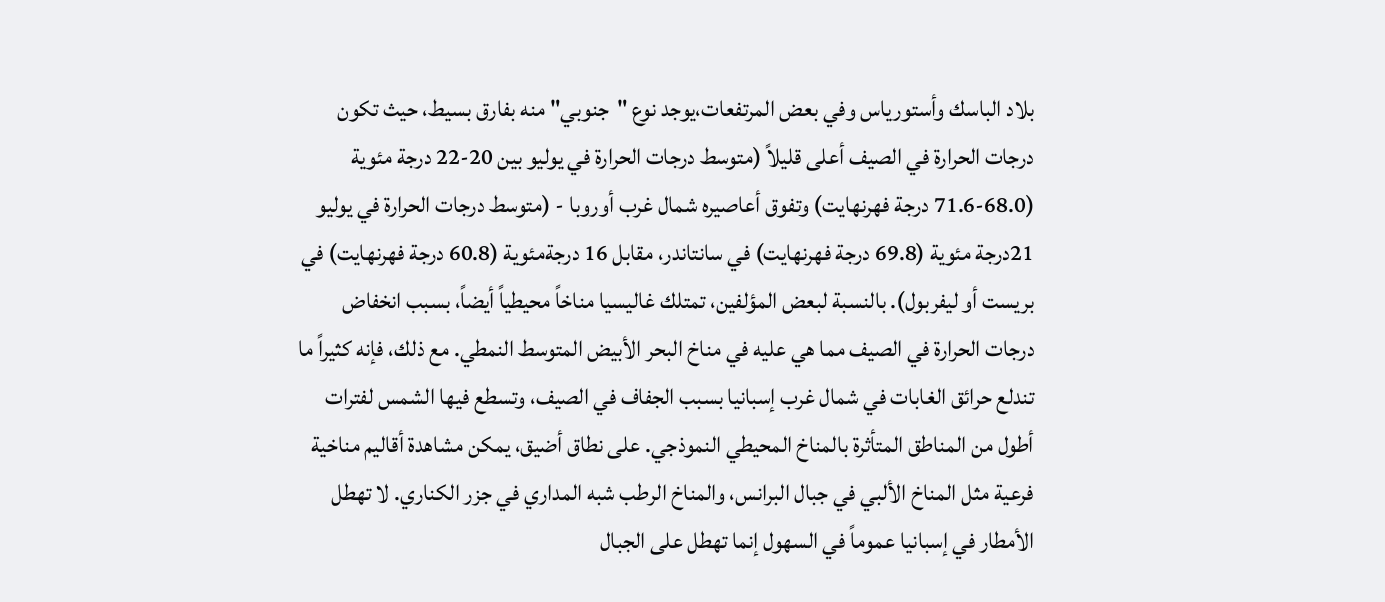بلاد الباسك وأستورياس وفي بعض المرتفعات،يوجد نوع "جنوبي" منه بفارق بسيط، حيث تكون درجات الحرارة في الصيف أعلى قليلاً (متوسط درجات الحرارة في يوليو بين 20-22 درجة مئوية (68.0-71.6 درجة فهرنهايت) وتفوق أعاصيره شمال غرب أوروبا - (متوسط درجات الحرارة في يوليو 21درجة مئوية (69.8 درجة فهرنهايت) في سانتاندر، مقابل 16 درجةمئوية (60.8 درجة فهرنهايت) في بريست أو ليفربول). بالنسبة لبعض المؤلفين، تمتلك غاليسيا مناخاً محيطياً أيضاً، بسبب انخفاض درجات الحرارة في الصيف مما هي عليه في مناخ البحر الأبيض المتوسط النمطي. مع ذلك، فإنه كثيراً ما تندلع حرائق الغابات في شمال غرب إسبانيا بسبب الجفاف في الصيف، وتسطع فيها الشمس لفترات أطول من المناطق المتأثرة بالمناخ المحيطي النموذجي. على نطاق أضيق، يمكن مشاهدة أقاليم مناخية فرعية مثل المناخ الألبي في جبال البرانس، والمناخ الرطب شبه المداري في جزر الكناري. لا تهطل الأمطار في إسبانيا عموماً في السهول إنما تهطل على الجبال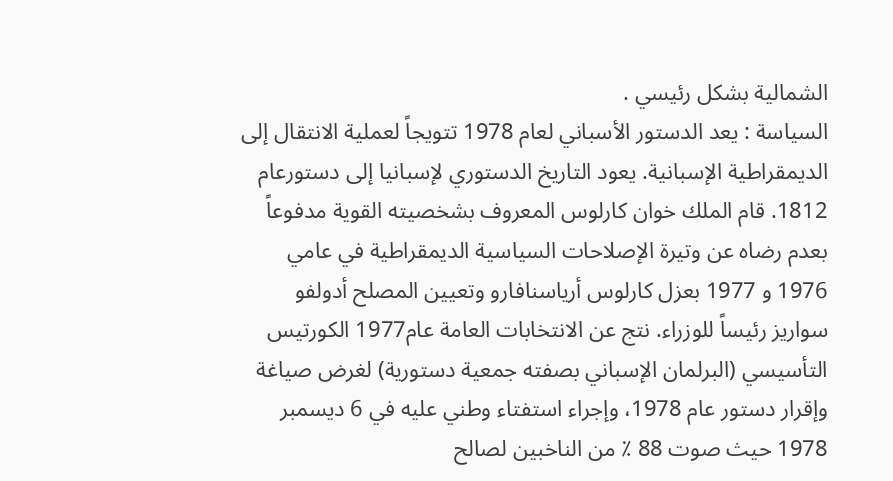الشمالية بشكل رئيسي .
السياسة : يعد الدستور الأسباني لعام 1978 تتويجاً لعملية الانتقال إلى الديمقراطية الإسبانية. يعود التاريخ الدستوري لإسبانيا إلى دستورعام 1812. قام الملك خوان كارلوس المعروف بشخصيته القوية مدفوعاً بعدم رضاه عن وتيرة الإصلاحات السياسية الديمقراطية في عامي 1976 و 1977 بعزل كارلوس أرياسنافارو وتعيين المصلح أدولفو سواريز رئيساً للوزراء. نتج عن الانتخابات العامة عام1977 الكورتيس التأسيسي (البرلمان الإسباني بصفته جمعية دستورية) لغرض صياغة وإقرار دستور عام 1978، وإجراء استفتاء وطني عليه في 6 ديسمبر 1978 حيث صوت 88 ٪ من الناخبين لصالح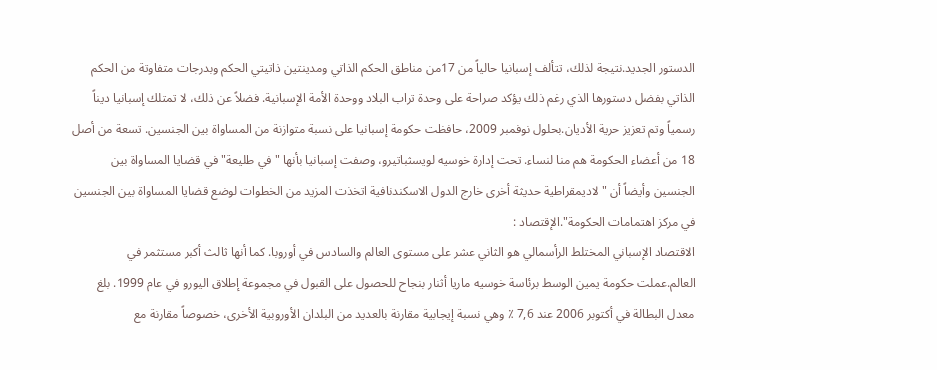الدستور الجديد.نتيجة لذلك، تتألف إسبانيا حالياً من 17من مناطق الحكم الذاتي ومدينتين ذاتيتي الحكم وبدرجات متفاوتة من الحكم الذاتي بفضل دستورها الذي رغم ذلك يؤكد صراحة على وحدة تراب البلاد ووحدة الأمة الإسبانية. فضلاً عن ذلك، لا تمتلك إسبانيا ديناً رسمياً وتم تعزيز حرية الأديان.بحلول نوفمبر 2009، حافظت حكومة إسبانيا على نسبة متوازنة من المساواة بين الجنسين. تسعة من أصل 18 من أعضاء الحكومة هم منا لنساء. تحت إدارة خوسيه لويسثباتيرو، وصفت إسبانيا بأنها "في طليعة" في قضايا المساواة بين الجنسين وأيضاً أن "لاديمقراطية حديثة أخرى خارج الدول الاسكندنافية اتخذت المزيد من الخطوات لوضع قضايا المساواة بين الجنسين في مركز اهتمامات الحكومة".الإقتصاد :
الاقتصاد الإسباني المختلط الرأسمالي هو الثاني عشر على مستوى العالم والسادس في أوروبا. كما أنها ثالث أكبر مستثمر في العالم.عملت حكومة يمين الوسط برئاسة خوسيه ماريا أثنار بنجاح للحصول على القبول في مجموعة إطلاق اليورو في عام 1999. بلغ معدل البطالة في أكتوبر 2006 عند 7,6 ٪ وهي نسبة إيجابية مقارنة بالعديد من البلدان الأوروبية الأخرى، خصوصاً مقارنة مع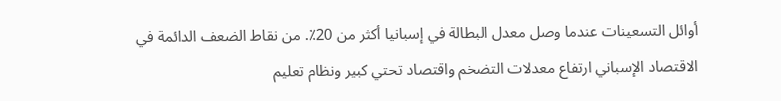أوائل التسعينات عندما وصل معدل البطالة في إسبانيا أكثر من 20٪. من نقاط الضعف الدائمة في الاقتصاد الإسباني ارتفاع معدلات التضخم واقتصاد تحتي كبير ونظام تعليم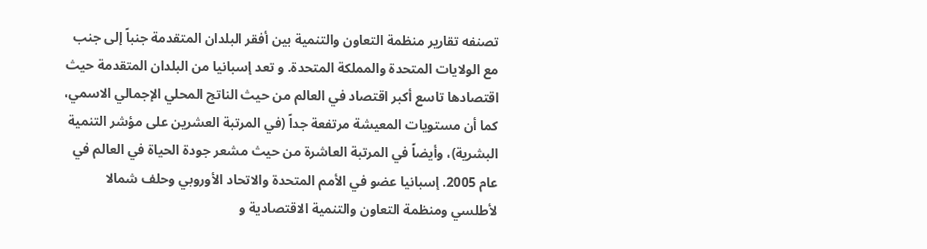تصنفه تقارير منظمة التعاون والتنمية بين أفقر البلدان المتقدمة جنباً إلى جنب مع الولايات المتحدة والمملكة المتحدة. و تعد إسبانيا من البلدان المتقدمة حيث اقتصادها تاسع أكبر اقتصاد في العالم من حيث الناتج المحلي الإجمالي الاسمي، كما أن مستويات المعيشة مرتفعة جداً (في المرتبة العشرين على مؤشر التنمية البشرية)، وأيضاً في المرتبة العاشرة من حيث مشعر جودة الحياة في العالم في عام 2005. إسبانيا عضو في الأمم المتحدة والاتحاد الأوروبي وحلف شمالا لأطلسي ومنظمة التعاون والتنمية الاقتصادية و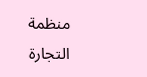منظمة التجارة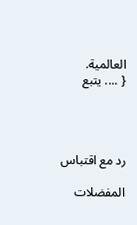العالمية.
{ .... يتبع




رد مع اقتباس

المفضلات